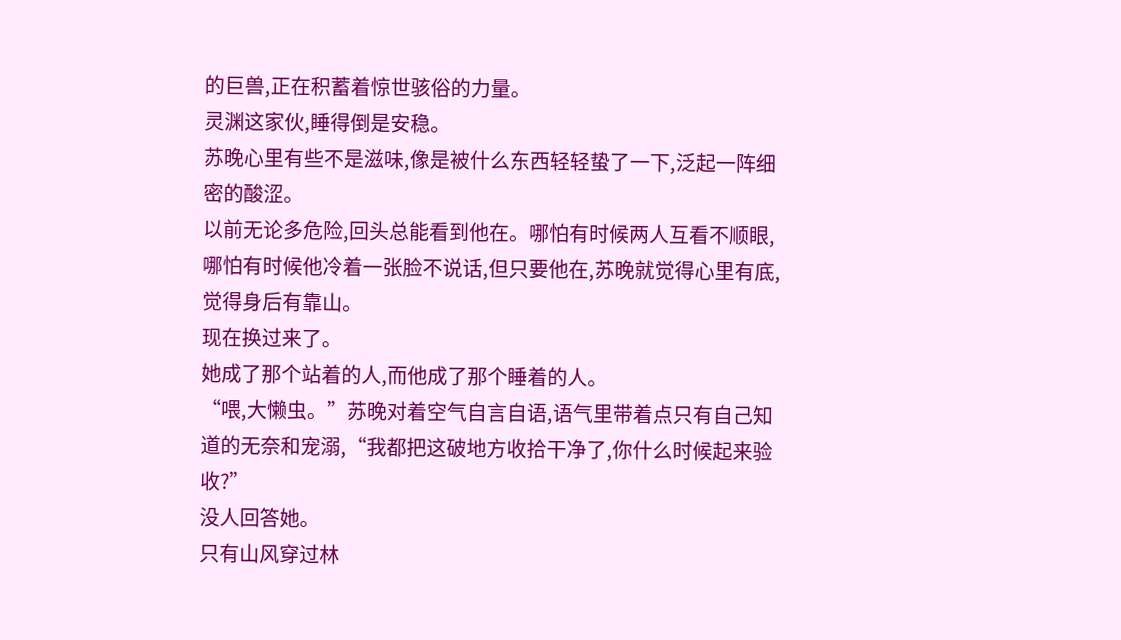的巨兽,正在积蓄着惊世骇俗的力量。
灵渊这家伙,睡得倒是安稳。
苏晚心里有些不是滋味,像是被什么东西轻轻蛰了一下,泛起一阵细密的酸涩。
以前无论多危险,回头总能看到他在。哪怕有时候两人互看不顺眼,哪怕有时候他冷着一张脸不说话,但只要他在,苏晚就觉得心里有底,觉得身后有靠山。
现在换过来了。
她成了那个站着的人,而他成了那个睡着的人。
“喂,大懒虫。”苏晚对着空气自言自语,语气里带着点只有自己知道的无奈和宠溺,“我都把这破地方收拾干净了,你什么时候起来验收?”
没人回答她。
只有山风穿过林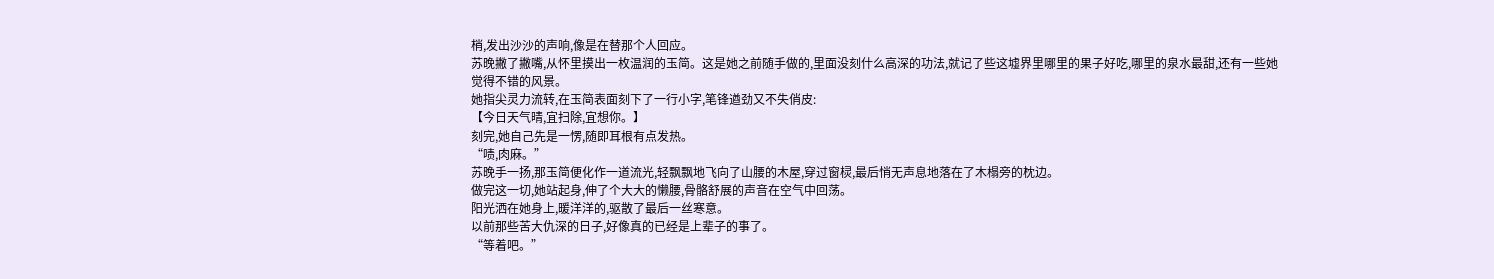梢,发出沙沙的声响,像是在替那个人回应。
苏晚撇了撇嘴,从怀里摸出一枚温润的玉简。这是她之前随手做的,里面没刻什么高深的功法,就记了些这墟界里哪里的果子好吃,哪里的泉水最甜,还有一些她觉得不错的风景。
她指尖灵力流转,在玉简表面刻下了一行小字,笔锋遒劲又不失俏皮:
【今日天气晴,宜扫除,宜想你。】
刻完,她自己先是一愣,随即耳根有点发热。
“啧,肉麻。”
苏晚手一扬,那玉简便化作一道流光,轻飘飘地飞向了山腰的木屋,穿过窗棂,最后悄无声息地落在了木榻旁的枕边。
做完这一切,她站起身,伸了个大大的懒腰,骨骼舒展的声音在空气中回荡。
阳光洒在她身上,暖洋洋的,驱散了最后一丝寒意。
以前那些苦大仇深的日子,好像真的已经是上辈子的事了。
“等着吧。”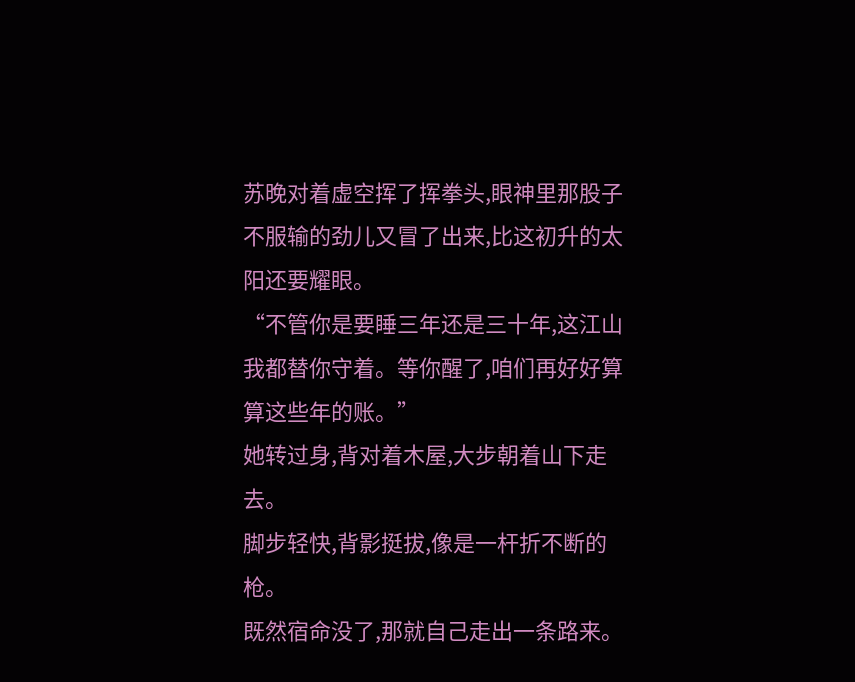苏晚对着虚空挥了挥拳头,眼神里那股子不服输的劲儿又冒了出来,比这初升的太阳还要耀眼。
“不管你是要睡三年还是三十年,这江山我都替你守着。等你醒了,咱们再好好算算这些年的账。”
她转过身,背对着木屋,大步朝着山下走去。
脚步轻快,背影挺拔,像是一杆折不断的枪。
既然宿命没了,那就自己走出一条路来。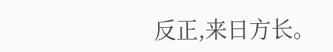反正,来日方长。